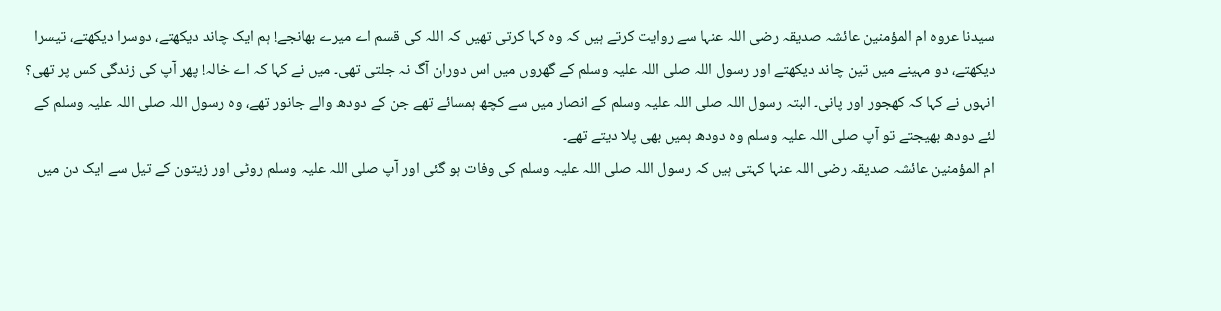سیدنا عروہ ام المؤمنین عائشہ صدیقہ رضی اللہ عنہا سے روایت کرتے ہیں کہ وہ کہا کرتی تھیں کہ اللہ کی قسم اے میرے بھانجے! ہم ایک چاند دیکھتے، دوسرا دیکھتے، تیسرا دیکھتے، دو مہینے میں تین چاند دیکھتے اور رسول اللہ صلی اللہ علیہ وسلم کے گھروں میں اس دوران آگ نہ جلتی تھی۔ میں نے کہا کہ اے خالہ! پھر آپ کی زندگی کس پر تھی؟ انہوں نے کہا کہ کھجور اور پانی۔ البتہ رسول اللہ صلی اللہ علیہ وسلم کے انصار میں سے کچھ ہمسائے تھے جن کے دودھ والے جانور تھے، وہ رسول اللہ صلی اللہ علیہ وسلم کے لئے دودھ بھیجتے تو آپ صلی اللہ علیہ وسلم وہ دودھ ہمیں بھی پلا دیتے تھے۔
ام المؤمنین عائشہ صدیقہ رضی اللہ عنہا کہتی ہیں کہ رسول اللہ صلی اللہ علیہ وسلم کی وفات ہو گئی اور آپ صلی اللہ علیہ وسلم روٹی اور زیتون کے تیل سے ایک دن میں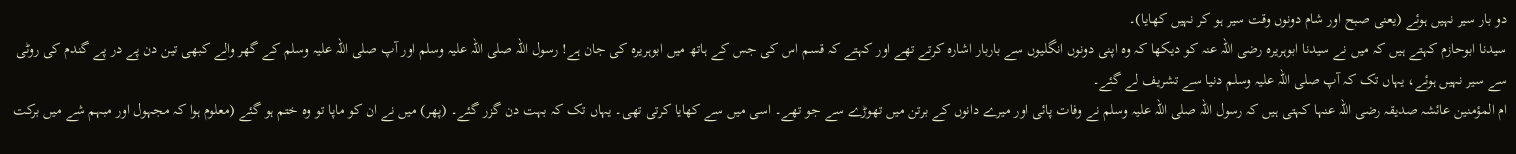دو بار سیر نہیں ہوئے (یعنی صبح اور شام دونوں وقت سیر ہو کر نہیں کھایا)۔
سیدنا ابوحازم کہتے ہیں کہ میں نے سیدنا ابوہریرہ رضی اللہ عنہ کو دیکھا کہ وہ اپنی دونوں انگلیوں سے باربار اشارہ کرتے تھے اور کہتے کہ قسم اس کی جس کے ہاتھ میں ابوہریرہ کی جان ہے! رسول اللہ صلی اللہ علیہ وسلم اور آپ صلی اللہ علیہ وسلم کے گھر والے کبھی تین دن پے در پے گندم کی روٹی سے سیر نہیں ہوئے، یہاں تک کہ آپ صلی اللہ علیہ وسلم دنیا سے تشریف لے گئے۔
ام المؤمنین عائشہ صدیقہ رضی اللہ عنہا کہتی ہیں کہ رسول اللہ صلی اللہ علیہ وسلم نے وفات پائی اور میرے دانوں کے برتن میں تھوڑے سے جو تھے۔ اسی میں سے کھایا کرتی تھی۔ یہاں تک کہ بہت دن گزر گئے۔ (پھر) میں نے ان کو ماپا تو وہ ختم ہو گئے (معلوم ہوا کہ مجہول اور مبہم شے میں برکت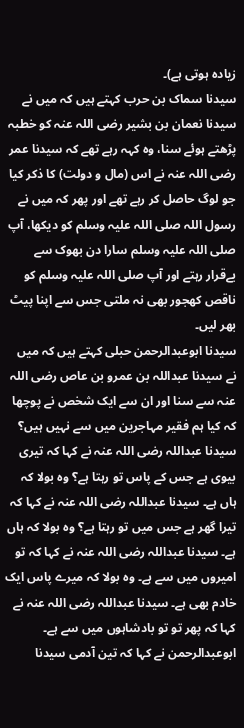زیادہ ہوتی ہے)۔
سیدنا سماک بن حرب کہتے ہیں کہ میں نے سیدنا نعمان بن بشیر رضی اللہ عنہ کو خطبہ پڑھتے ہوئے سنا، وہ کہہ رہے تھے کہ سیدنا عمر رضی اللہ عنہ نے اس (مال و دولت) کا ذکر کیا جو لوگ حاصل کر رہے تھے اور پھر کہ میں نے رسول اللہ صلی اللہ علیہ وسلم کو دیکھا، آپ صلی اللہ علیہ وسلم سارا دن بھوک سے بےقرار رہتے اور آپ صلی اللہ علیہ وسلم کو ناقص کھجور بھی نہ ملتی جس سے اپنا پیٹ بھر لیں۔
سیدنا ابوعبدالرحمن حبلی کہتے ہیں کہ میں نے سیدنا عبداللہ بن عمرو بن عاص رضی اللہ عنہ سے سنا اور ان سے ایک شخص نے پوچھا کہ کیا ہم فقیر مہاجرین میں سے نہیں ہیں؟ سیدنا عبداللہ رضی اللہ عنہ نے کہا کہ تیری بیوی ہے جس کے پاس تو رہتا ہے؟ وہ بولا کہ ہاں ہے۔ سیدنا عبداللہ رضی اللہ عنہ نے کہا کہ تیرا گھر ہے جس میں تو رہتا ہے؟ وہ بولا کہ ہاں ہے۔ سیدنا عبداللہ رضی اللہ عنہ نے کہا کہ تو امیروں میں سے ہے۔ وہ بولا کہ میرے پاس ایک خادم بھی ہے۔ سیدنا عبداللہ رضی اللہ عنہ نے کہا کہ پھر تو تو بادشاہوں میں سے ہے۔ ابوعبدالرحمن نے کہا کہ تین آدمی سیدنا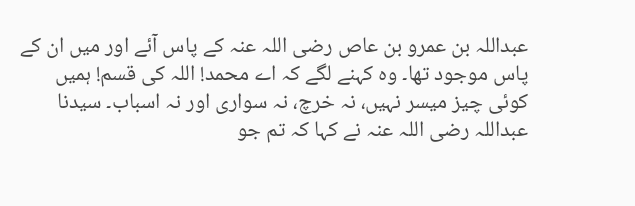عبداللہ بن عمرو بن عاص رضی اللہ عنہ کے پاس آئے اور میں ان کے پاس موجود تھا۔ وہ کہنے لگے کہ اے محمد! اللہ کی قسم! ہمیں کوئی چیز میسر نہیں، نہ خرچ، نہ سواری اور نہ اسباب۔ سیدنا عبداللہ رضی اللہ عنہ نے کہا کہ تم جو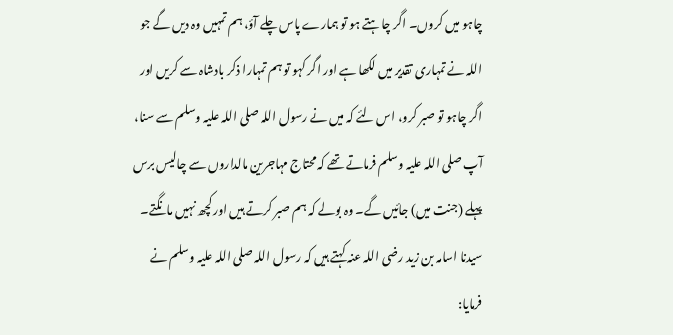چاہو میں کروں۔ اگر چاہتے ہو تو ہمارے پاس چلے آؤ، ہم تمہیں وہ دیں گے جو اللہ نے تمہاری تقدیر میں لکھا ہے اور اگر کہو تو ہم تمہارا ذکر بادشاہ سے کریں اور اگر چاہو تو صبر کرو، اس لئے کہ میں نے رسول اللہ صلی اللہ علیہ وسلم سے سنا، آپ صلی اللہ علیہ وسلم فرماتے تھے کہ محتاج مہاجرین مالداروں سے چالیس برس پہلے (جنت میں) جائیں گے۔ وہ بولے کہ ہم صبر کرتے ہیں اور کچھ نہیں مانگتے۔
سیدنا اسامہ بن زید رضی اللہ عنہ کہتے ہیں کہ رسول اللہ صلی اللہ علیہ وسلم نے فرمایا: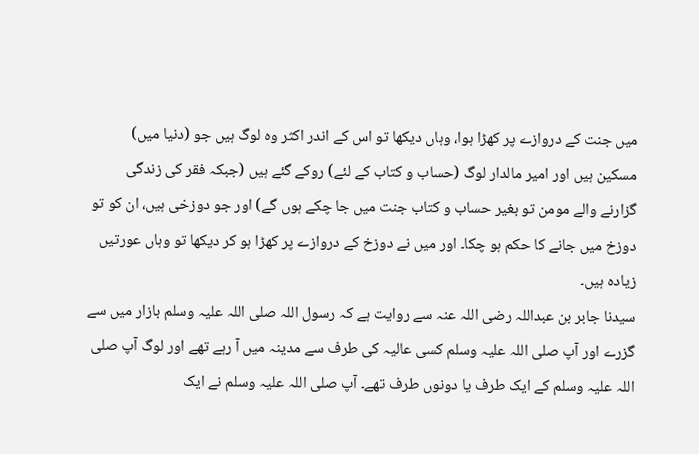میں جنت کے دروازے پر کھڑا ہوا، وہاں دیکھا تو اس کے اندر اکثر وہ لوگ ہیں جو (دنیا میں) مسکین ہیں اور امیر مالدار لوگ (حساب و کتاب کے لئے) روکے گئے ہیں (جبکہ فقر کی زندگی گزارنے والے مومن تو بغیر حساب و کتاب جنت میں جا چکے ہوں گے) اور جو دوزخی ہیں، ان کو تو دوزخ میں جانے کا حکم ہو چکا۔ اور میں نے دوزخ کے دروازے پر کھڑا ہو کر دیکھا تو وہاں عورتیں زیادہ ہیں۔
سیدنا جابر بن عبداللہ رضی اللہ عنہ سے روایت ہے کہ رسول اللہ صلی اللہ علیہ وسلم بازار میں سے گزرے اور آپ صلی اللہ علیہ وسلم کسی عالیہ کی طرف سے مدینہ میں آ رہے تھے اور لوگ آپ صلی اللہ علیہ وسلم کے ایک طرف یا دونوں طرف تھے۔ آپ صلی اللہ علیہ وسلم نے ایک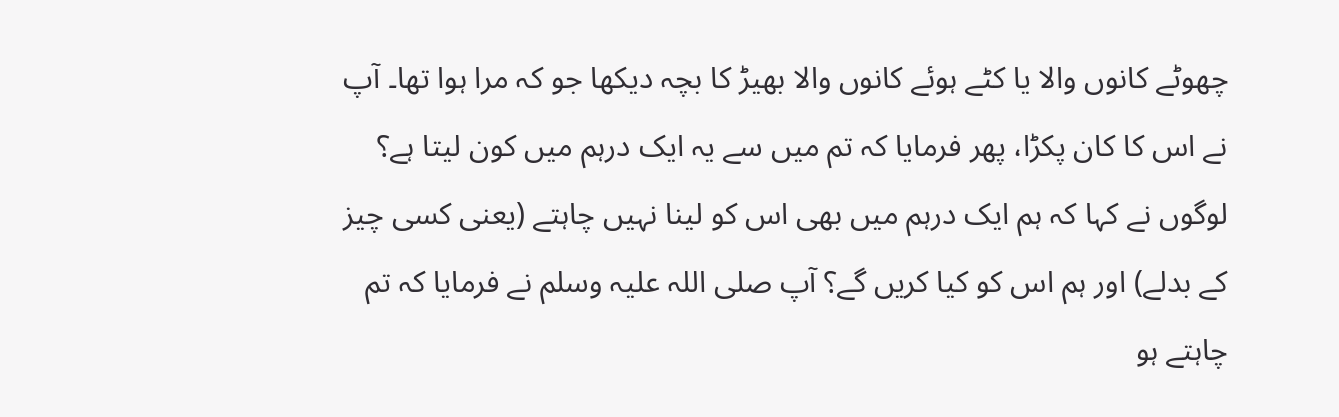چھوٹے کانوں والا یا کٹے ہوئے کانوں والا بھیڑ کا بچہ دیکھا جو کہ مرا ہوا تھا۔ آپ نے اس کا کان پکڑا، پھر فرمایا کہ تم میں سے یہ ایک درہم میں کون لیتا ہے؟ لوگوں نے کہا کہ ہم ایک درہم میں بھی اس کو لینا نہیں چاہتے (یعنی کسی چیز کے بدلے) اور ہم اس کو کیا کریں گے؟ آپ صلی اللہ علیہ وسلم نے فرمایا کہ تم چاہتے ہو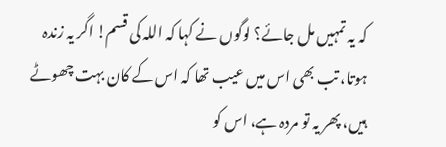کہ یہ تمہیں مل جائے؟ لوگوں نے کہا کہ اللہ کی قسم! اگر یہ زندہ ہوتا، تب بھی اس میں عیب تھا کہ اس کے کان بہت چھوٹے ہیں، پھر یہ تو مردہ ہے، اس کو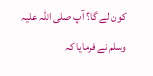کون لے گا؟ آپ صلی اللہ علیہ وسلم نے فرمایا کہ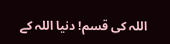اللہ کی قسم! دنیا اللہ کے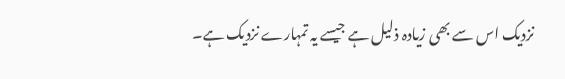نزدیک اس سے بھی زیادہ ذلیل ہے جیسے یہ تمہارے نزدیک ہے۔